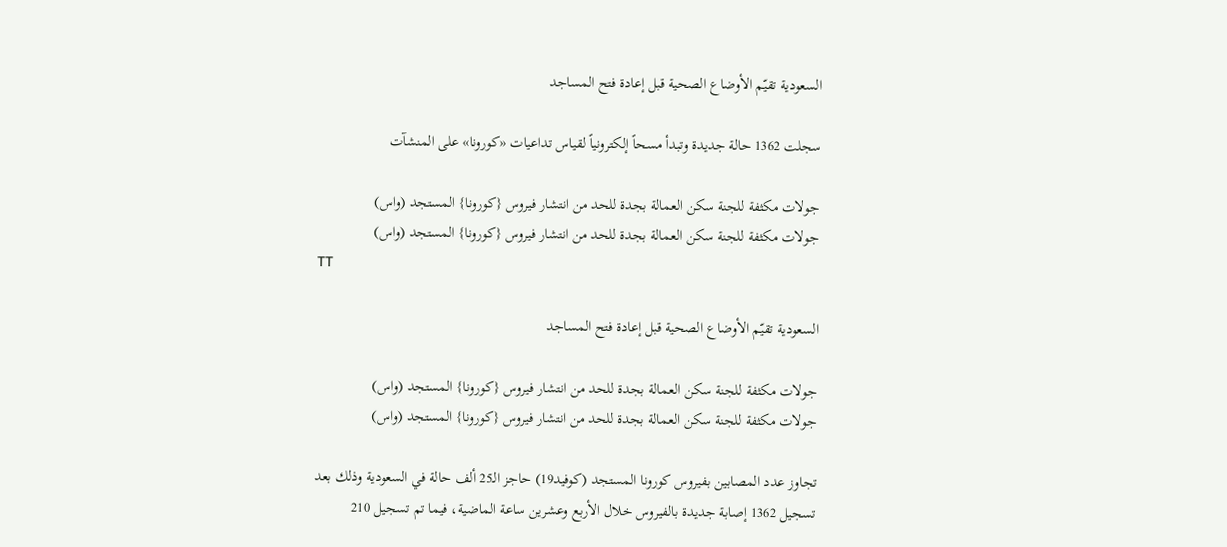السعودية تقيّم الأوضاع الصحية قبل إعادة فتح المساجد

سجلت 1362 حالة جديدة وتبدأ مسحاً إلكترونياً لقياس تداعيات «كورونا» على المنشآت

جولات مكثفة للجنة سكن العمالة بجدة للحد من انتشار فيروس {كورونا} المستجد (واس)
جولات مكثفة للجنة سكن العمالة بجدة للحد من انتشار فيروس {كورونا} المستجد (واس)
TT

السعودية تقيّم الأوضاع الصحية قبل إعادة فتح المساجد

جولات مكثفة للجنة سكن العمالة بجدة للحد من انتشار فيروس {كورونا} المستجد (واس)
جولات مكثفة للجنة سكن العمالة بجدة للحد من انتشار فيروس {كورونا} المستجد (واس)

تجاوز عدد المصابين بفيروس كورونا المستجد (كوفيد19) حاجز الـ25 ألف حالة في السعودية وذلك بعد تسجيل 1362 إصابة جديدة بالفيروس خلال الأربع وعشرين ساعة الماضية، فيما تم تسجيل 210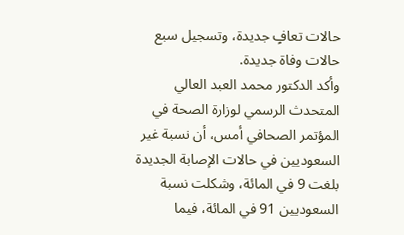حالات تعافٍ جديدة، وتسجيل سبع حالات وفاة جديدة.
وأكد الدكتور محمد العبد العالي المتحدث الرسمي لوزارة الصحة في المؤتمر الصحافي أمس، أن نسبة غير السعوديين في حالات الإصابة الجديدة بلغت 9 في المائة، وشكلت نسبة السعوديين 91 في المائة، فيما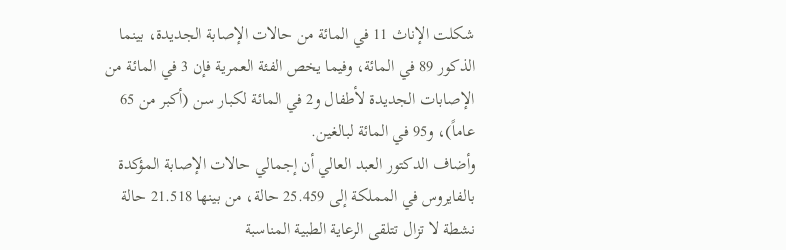شكلت الإناث 11 في المائة من حالات الإصابة الجديدة، بينما الذكور 89 في المائة، وفيما يخص الفئة العمرية فإن 3 في المائة من الإصابات الجديدة لأطفال و2 في المائة لكبار سن (أكبر من 65 عاماً)، و95 في المائة لبالغين.
وأضاف الدكتور العبد العالي أن إجمالي حالات الإصابة المؤكدة بالفايروس في المملكة إلى 25.459 حالة، من بينها 21.518 حالة نشطة لا تزال تتلقى الرعاية الطبية المناسبة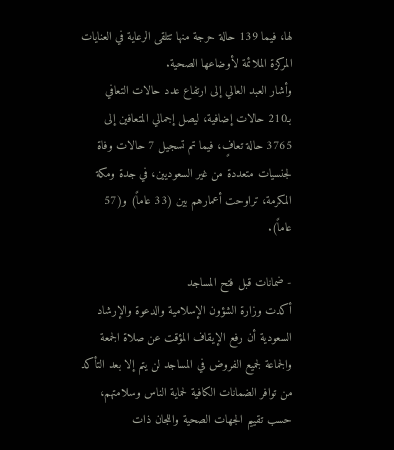لها، فيما 139 حالة حرجة منها تتلقى الرعاية في العنايات المركزة الملائمة لأوضاعها الصحية.
وأشار العبد العالي إلى ارتفاع عدد حالات التعافي بـ210 حالات إضافية، ليصل إجمالي المتعافين إلى 3765 حالة تعافٍ، فيما تم تسجيل 7 حالات وفاة لجنسيات متعددة من غير السعوديين، في جدة ومكة المكرمة، تراوحت أعمارهم بين (33 عاماً) و(57 عاماً).

- ضمانات قبل فتح المساجد
أكدت وزارة الشؤون الإسلامية والدعوة والإرشاد السعودية أن رفع الإيقاف المؤقت عن صلاة الجمعة والجماعة لجميع الفروض في المساجد لن يتم إلا بعد التأكد من توافر الضمانات الكافية لحماية الناس وسلامتهم، حسب تقييم الجهات الصحية واللجان ذات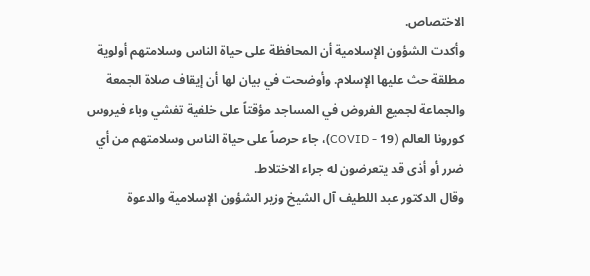الاختصاص.
وأكدت الشؤون الإسلامية أن المحافظة على حياة الناس وسلامتهم أولوية مطلقة حث عليها الإسلام. وأوضحت في بيان لها أن إيقاف صلاة الجمعة والجماعة لجميع الفروض في المساجد مؤقتاً على خلفية تفشي وباء فيروس كورونا العالم (COVID - 19)، جاء حرصاً على حياة الناس وسلامتهم من أي ضرر أو أذى قد يتعرضون له جراء الاختلاط.
وقال الدكتور عبد اللطيف آل الشيخ وزير الشؤون الإسلامية والدعوة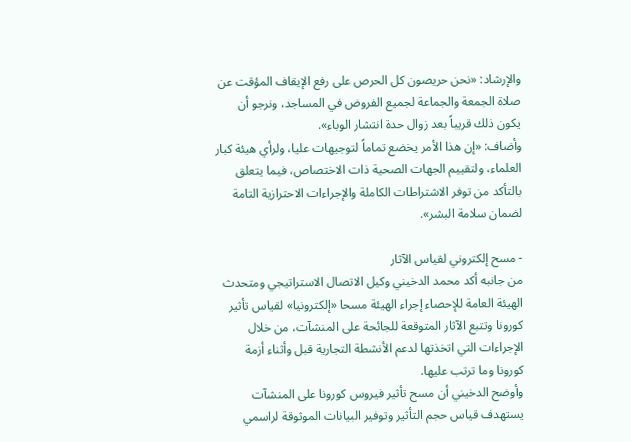والإرشاد: «نحن حريصون كل الحرص على رفع الإيقاف المؤقت عن صلاة الجمعة والجماعة لجميع الفروض في المساجد، ونرجو أن يكون ذلك قريباً بعد زوال حدة انتشار الوباء».
وأضاف: «إن هذا الأمر يخضع تماماً لتوجيهات عليا، ولرأي هيئة كبار العلماء، ولتقييم الجهات الصحية ذات الاختصاص، فيما يتعلق بالتأكد من توفر الاشتراطات الكاملة والإجراءات الاحترازية التامة لضمان سلامة البشر».

- مسح إلكتروني لقياس الآثار
من جانبه أكد محمد الدخيني وكيل الاتصال الاستراتيجي ومتحدث الهيئة العامة للإحصاء إجراء الهيئة مسحا «إلكترونيا» لقياس تأثير كورونا وتتبع الآثار المتوقعة للجائحة على المنشآت، من خلال الإجراءات التي اتخذتها لدعم الأنشطة التجارية قبل وأثناء أزمة كورونا وما ترتب عليها.
وأوضح الدخيني أن مسح تأثير فيروس كورونا على المنشآت يستهدف قياس حجم التأثير وتوفير البيانات الموثوقة لراسمي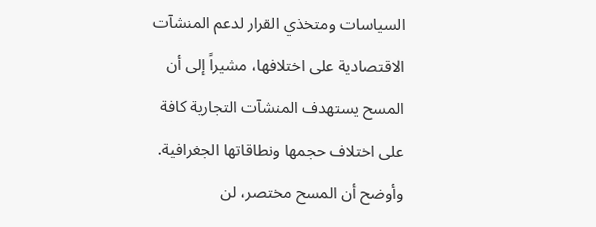السياسات ومتخذي القرار لدعم المنشآت الاقتصادية على اختلافها، مشيراً إلى أن المسح يستهدف المنشآت التجارية كافة على اختلاف حجمها ونطاقاتها الجغرافية.
وأوضح أن المسح مختصر، لن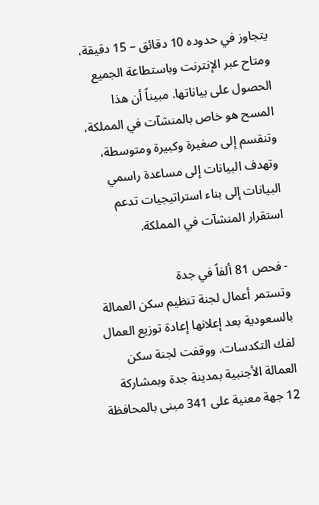يتجاوز في حدوده 10 دقائق – 15 دقيقة، ومتاح عبر الإنترنت وباستطاعة الجميع الحصول على بياناتها. مبيناً أن هذا المسح هو خاص بالمنشآت في المملكة، وتنقسم إلى صغيرة وكبيرة ومتوسطة، وتهدف البيانات إلى مساعدة راسمي البيانات إلى بناء استراتيجيات تدعم استقرار المنشآت في المملكة.

- فحص 81 ألفاً في جدة
وتستمر أعمال لجنة تنظيم سكن العمالة بالسعودية بعد إعلانها إعادة توزيع العمال لفك التكدسات. ووقفت لجنة سكن العمالة الأجنبية بمدينة جدة وبمشاركة 12 جهة معنية على 341 مبنى بالمحافظة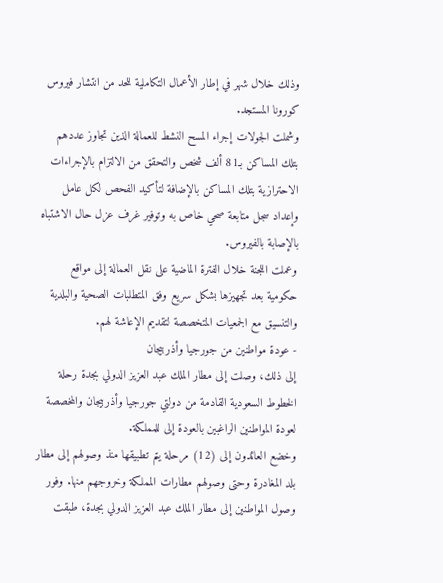وذلك خلال شهر في إطار الأعمال التكاملية للحد من انتشار فيروس كورونا المستجد.
وشملت الجولات إجراء المسح النشط للعمالة الذين تجاوز عددهم بتلك المساكن بـ81 ألف شخص والتحقق من الالتزام بالإجراءات الاحترازية بتلك المساكن بالإضافة لتأكيد الفحص لكل عامل وإعداد سجل متابعة صحي خاص به وتوفير غرف عزل حال الاشتباه بالإصابة بالفيروس.
وعملت اللجنة خلال الفترة الماضية على نقل العمالة إلى مواقع حكومية بعد تجهيزها بشكل سريع وفق المتطلبات الصحية والبلدية والتنسيق مع الجمعيات المتخصصة لتقديم الإعاشة لهم.
- عودة مواطنين من جورجيا وأذربيجان
إلى ذلك، وصلت إلى مطار الملك عبد العزيز الدولي بجدة رحلة الخطوط السعودية القادمة من دولتي جورجيا وأذربيجان والمخصصة لعودة المواطنين الراغبين بالعودة إلى للمملكة.
وخضع العائدون إلى (12) مرحلة يتم تطبيقها منذ وصولهم إلى مطار بلد المغادرة وحتى وصولهم مطارات المملكة وخروجهم منها. وفور وصول المواطنين إلى مطار الملك عبد العزيز الدولي بجدة، طبقت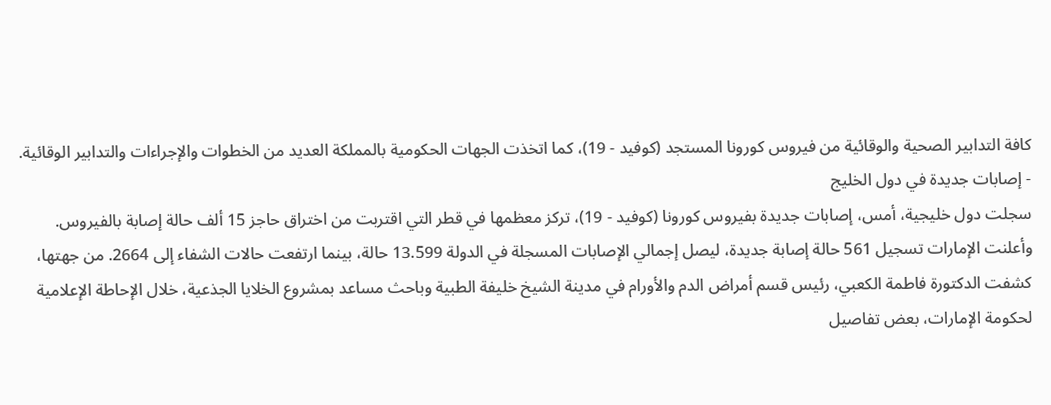كافة التدابير الصحية والوقائية من فيروس كورونا المستجد (كوفيد - 19)، كما اتخذت الجهات الحكومية بالمملكة العديد من الخطوات والإجراءات والتدابير الوقائية.
- إصابات جديدة في دول الخليج
سجلت دول خليجية، أمس، إصابات جديدة بفيروس كورونا (كوفيد - 19)، تركز معظمها في قطر التي اقتربت من اختراق حاجز 15 ألف حالة إصابة بالفيروس.
وأعلنت الإمارات تسجيل 561 حالة إصابة جديدة، ليصل إجمالي الإصابات المسجلة في الدولة 13.599 حالة، بينما ارتفعت حالات الشفاء إلى 2664. من جهتها، كشفت الدكتورة فاطمة الكعبي، رئيس قسم أمراض الدم والأورام في مدينة الشيخ خليفة الطبية وباحث مساعد بمشروع الخلايا الجذعية، خلال الإحاطة الإعلامية لحكومة الإمارات، بعض تفاصيل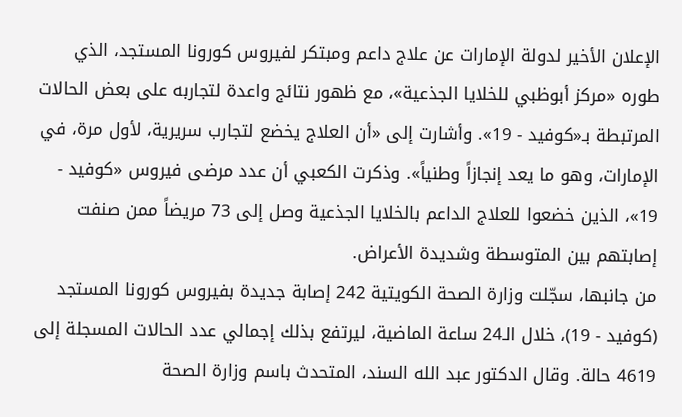الإعلان الأخير لدولة الإمارات عن علاج داعم ومبتكر لفيروس كورونا المستجد، الذي طوره «مركز أبوظبي للخلايا الجذعية»، مع ظهور نتائج واعدة لتجاربه على بعض الحالات المرتبطة بـ«كوفيد - 19». وأشارت إلى «أن العلاج يخضع لتجارب سريرية، لأول مرة، في الإمارات، وهو ما يعد إنجازاً وطنياً». وذكرت الكعبي أن عدد مرضى فيروس «كوفيد - 19»، الذين خضعوا للعلاج الداعم بالخلايا الجذعية وصل إلى 73 مريضاً ممن صنفت إصابتهم بين المتوسطة وشديدة الأعراض.
من جانبها، سجّلت وزارة الصحة الكويتية 242 إصابة جديدة بفيروس كورونا المستجد (كوفيد - 19)، خلال الـ24 ساعة الماضية، ليرتفع بذلك إجمالي عدد الحالات المسجلة إلى 4619 حالة. وقال الدكتور عبد الله السند، المتحدث باسم وزارة الصحة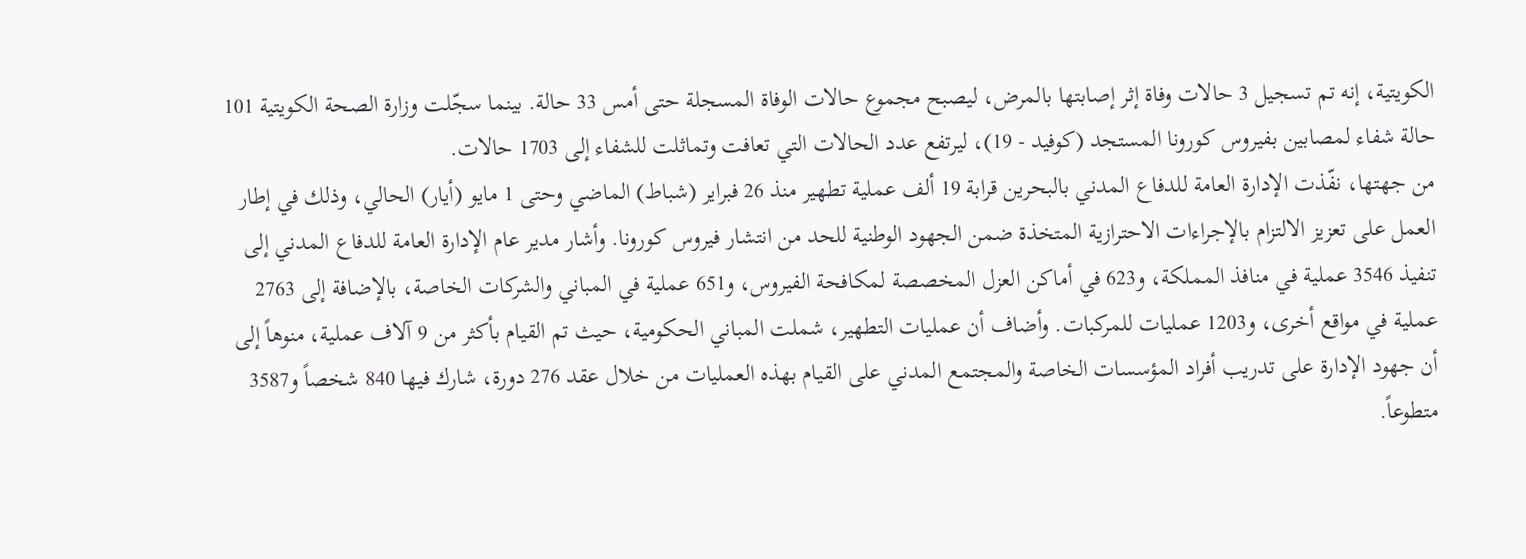الكويتية، إنه تم تسجيل 3 حالات وفاة إثر إصابتها بالمرض، ليصبح مجموع حالات الوفاة المسجلة حتى أمس 33 حالة. بينما سجّلت وزارة الصحة الكويتية 101 حالة شفاء لمصابين بفيروس كورونا المستجد (كوفيد - 19)، ليرتفع عدد الحالات التي تعافت وتماثلت للشفاء إلى 1703 حالات.
من جهتها، نفّذت الإدارة العامة للدفاع المدني بالبحرين قرابة 19 ألف عملية تطهير منذ 26 فبراير (شباط) الماضي وحتى 1 مايو (أيار) الحالي، وذلك في إطار العمل على تعزيز الالتزام بالإجراءات الاحترازية المتخذة ضمن الجهود الوطنية للحد من انتشار فيروس كورونا. وأشار مدير عام الإدارة العامة للدفاع المدني إلى تنفيذ 3546 عملية في منافذ المملكة، و623 في أماكن العزل المخصصة لمكافحة الفيروس، و651 عملية في المباني والشركات الخاصة، بالإضافة إلى 2763 عملية في مواقع أخرى، و1203 عمليات للمركبات. وأضاف أن عمليات التطهير، شملت المباني الحكومية، حيث تم القيام بأكثر من 9 آلاف عملية، منوهاً إلى أن جهود الإدارة على تدريب أفراد المؤسسات الخاصة والمجتمع المدني على القيام بهذه العمليات من خلال عقد 276 دورة، شارك فيها 840 شخصاً و3587 متطوعاً.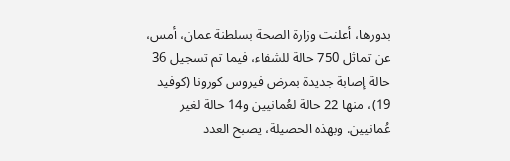بدورها، أعلنت وزارة الصحة بسلطنة عمان، أمس، عن تماثل 750 حالة للشفاء، فيما تم تسجيل 36 حالة إصابة جديدة بمرض فيروس كورونا (كوفيد 19)، منها 22 حالة لعُمانيين و14 حالة لغير عُمانيين. وبهذه الحصيلة، يصبح العدد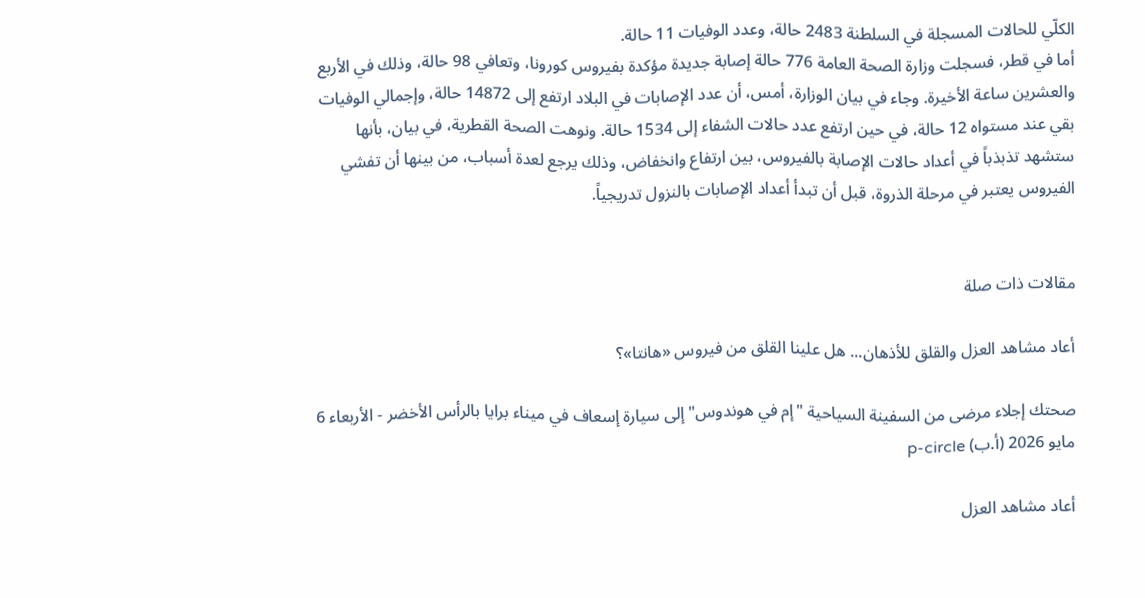الكلّي للحالات المسجلة في السلطنة 2483 حالة، وعدد الوفيات 11 حالة.
أما في قطر، فسجلت وزارة الصحة العامة 776 حالة إصابة جديدة مؤكدة بفيروس كورونا، وتعافي 98 حالة، وذلك في الأربع والعشرين ساعة الأخيرة. وجاء في بيان الوزارة، أمس، أن عدد الإصابات في البلاد ارتفع إلى 14872 حالة، وإجمالي الوفيات بقي عند مستواه 12 حالة، في حين ارتفع عدد حالات الشفاء إلى 1534 حالة. ونوهت الصحة القطرية، في بيان، بأنها ستشهد تذبذباً في أعداد حالات الإصابة بالفيروس، بين ارتفاع وانخفاض، وذلك يرجع لعدة أسباب، من بينها أن تفشي الفيروس يعتبر في مرحلة الذروة، قبل أن تبدأ أعداد الإصابات بالنزول تدريجياً.


مقالات ذات صلة

أعاد مشاهد العزل والقلق للأذهان... هل علينا القلق من فيروس «هانتا»؟

صحتك إجلاء مرضى من السفينة السياحية "إم في هوندوس" إلى سيارة إسعاف في ميناء برايا بالرأس الأخضر - الأربعاء 6 مايو 2026 (أ.ب) p-circle

أعاد مشاهد العزل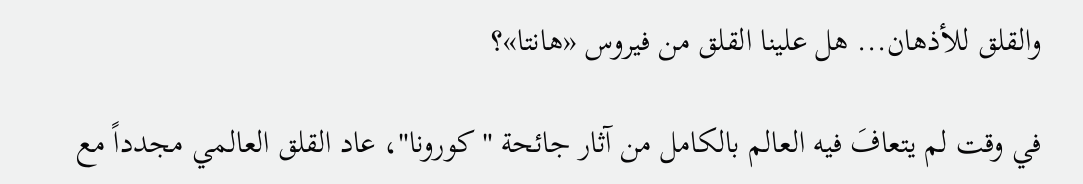والقلق للأذهان... هل علينا القلق من فيروس «هانتا»؟

في وقت لم يتعافَ فيه العالم بالكامل من آثار جائحة "كورونا"، عاد القلق العالمي مجدداً مع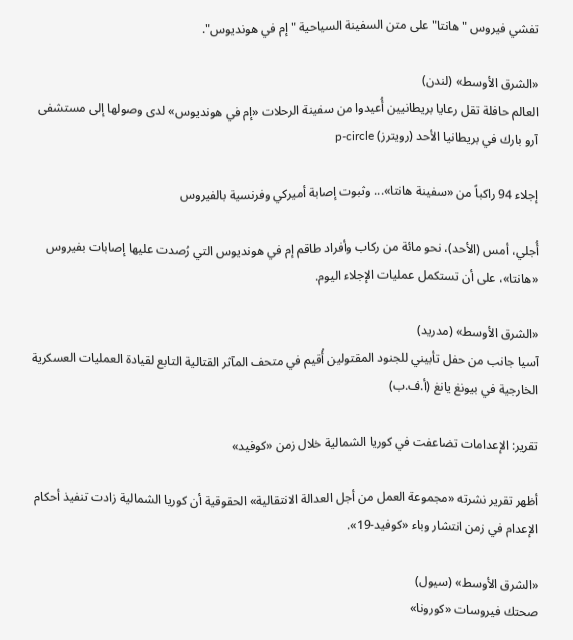تفشي فيروس "هانتا" على متن السفينة السياحية "إم في هونديوس".

«الشرق الأوسط» (لندن)
العالم حافلة تقل رعايا بريطانيين أُعيدوا من سفينة الرحلات «إم في هونديوس» لدى وصولها إلى مستشفى آرو بارك في بريطانيا الأحد (رويترز) p-circle

إجلاء 94 راكباً من «سفينة هانتا»... وثبوت إصابة أميركي وفرنسية بالفيروس

أُجلي، أمس (الأحد)، نحو مائة من ركاب وأفراد طاقم إم في هونديوس التي رُصدت عليها إصابات بفيروس «هانتا»، على أن تستكمل عمليات الإجلاء اليوم.

«الشرق الأوسط» (مدريد)
آسيا جانب من حفل تأبيني للجنود المقتولين أُقيم في متحف المآثر القتالية التابع لقيادة العمليات العسكرية الخارجية في بيونغ يانغ (أ.ف.ب)

تقرير: الإعدامات تضاعفت في كوريا الشمالية خلال زمن «كوفيد»

أظهر تقرير نشرته «مجموعة العمل من أجل العدالة الانتقالية» الحقوقية أن كوريا الشمالية زادت تنفيذ أحكام الإعدام في زمن انتشار وباء «كوفيد-19».

«الشرق الأوسط» (سيول)
صحتك فيروسات «كورونا»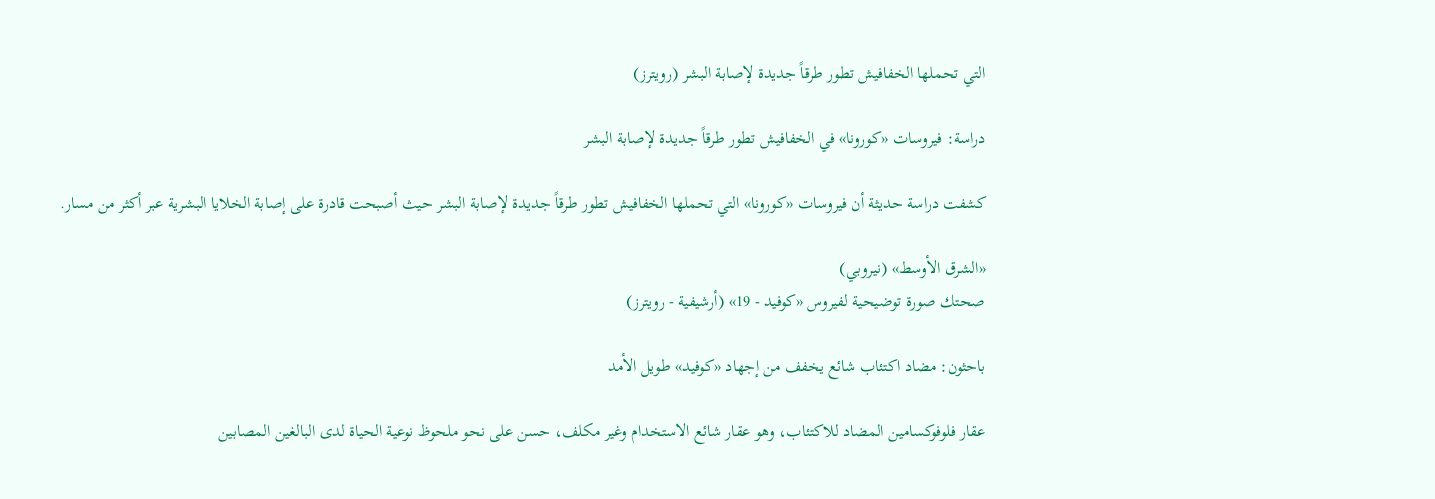التي تحملها الخفافيش تطور طرقاً جديدة لإصابة البشر (رويترز)

دراسة: فيروسات «كورونا» في الخفافيش تطور طرقاً جديدة لإصابة البشر

كشفت دراسة حديثة أن فيروسات «كورونا» التي تحملها الخفافيش تطور طرقاً جديدة لإصابة البشر حيث أصبحت قادرة على إصابة الخلايا البشرية عبر أكثر من مسار.

«الشرق الأوسط» (نيروبي)
صحتك صورة توضيحية لفيروس «كوفيد - 19» (أرشيفية - رويترز)

باحثون: مضاد اكتئاب شائع يخفف من إجهاد «كوفيد» طويل الأمد

عقار فلوفوكسامين المضاد للاكتئاب، وهو عقار شائع الاستخدام وغير مكلف، حسن على نحو ملحوظ نوعية الحياة لدى البالغين المصابين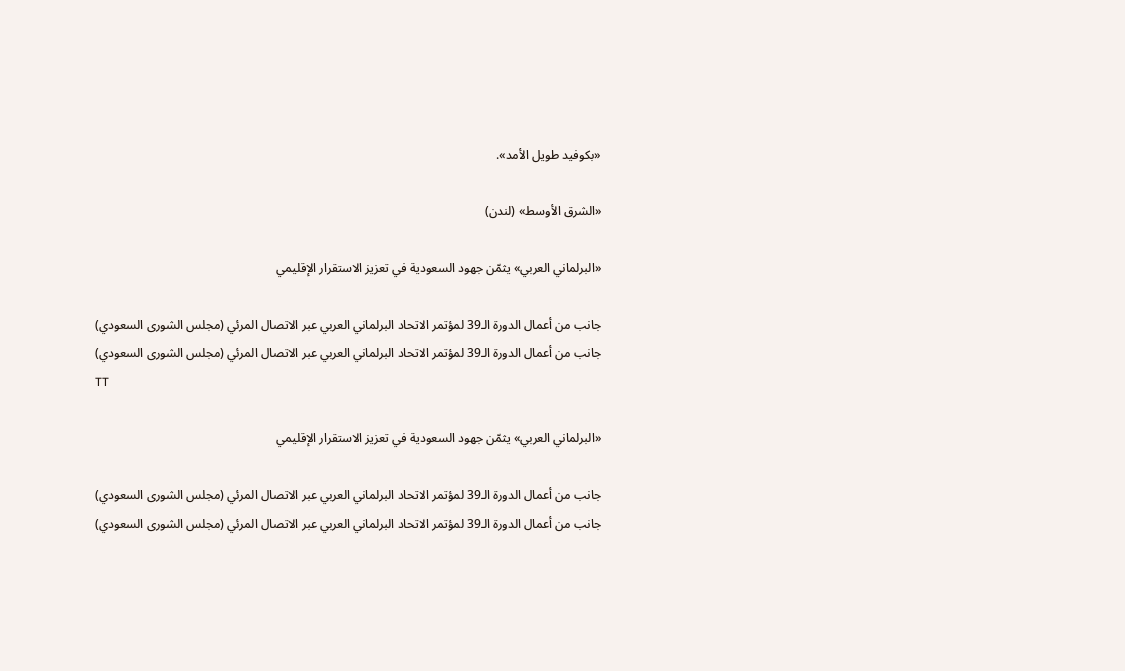«بكوفيد طويل الأمد».

«الشرق الأوسط» (لندن)

«البرلماني العربي» يثمّن جهود السعودية في تعزيز الاستقرار الإقليمي

جانب من أعمال الدورة الـ39 لمؤتمر الاتحاد البرلماني العربي عبر الاتصال المرئي (مجلس الشورى السعودي)
جانب من أعمال الدورة الـ39 لمؤتمر الاتحاد البرلماني العربي عبر الاتصال المرئي (مجلس الشورى السعودي)
TT

«البرلماني العربي» يثمّن جهود السعودية في تعزيز الاستقرار الإقليمي

جانب من أعمال الدورة الـ39 لمؤتمر الاتحاد البرلماني العربي عبر الاتصال المرئي (مجلس الشورى السعودي)
جانب من أعمال الدورة الـ39 لمؤتمر الاتحاد البرلماني العربي عبر الاتصال المرئي (مجلس الشورى السعودي)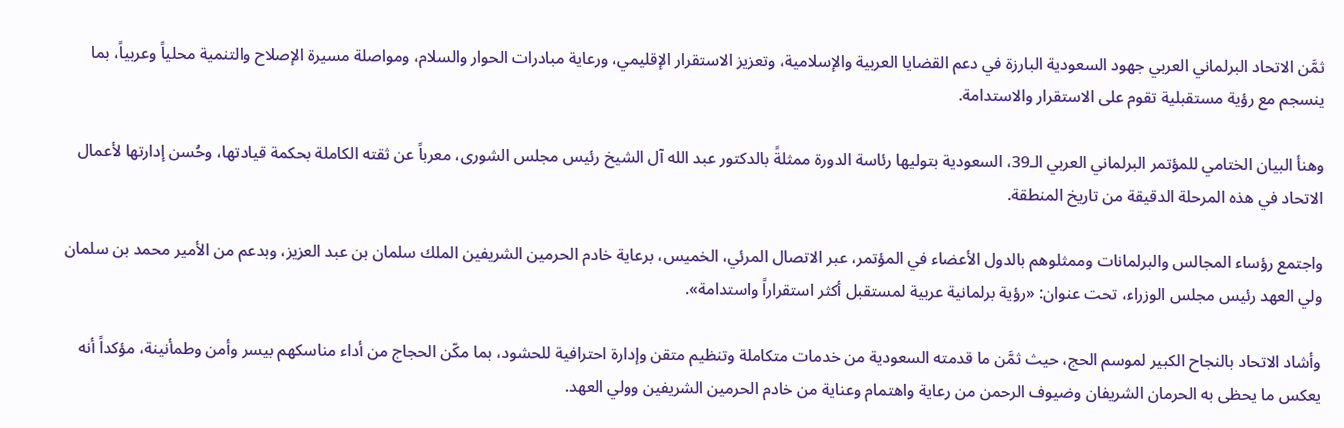ثمَّن الاتحاد البرلماني العربي جهود السعودية البارزة في دعم القضايا العربية والإسلامية، وتعزيز الاستقرار الإقليمي، ورعاية مبادرات الحوار والسلام، ومواصلة مسيرة الإصلاح والتنمية محلياً وعربياً، بما ينسجم مع رؤية مستقبلية تقوم على الاستقرار والاستدامة.

وهنأ البيان الختامي للمؤتمر البرلماني العربي الـ39، السعودية بتوليها رئاسة الدورة ممثلةً بالدكتور عبد الله آل الشيخ رئيس مجلس الشورى، معرباً عن ثقته الكاملة بحكمة قيادتها، وحُسن إدارتها لأعمال الاتحاد في هذه المرحلة الدقيقة من تاريخ المنطقة.

واجتمع رؤساء المجالس والبرلمانات وممثلوهم بالدول الأعضاء في المؤتمر، عبر الاتصال المرئي، الخميس، برعاية خادم الحرمين الشريفين الملك سلمان بن عبد العزيز، وبدعم من الأمير محمد بن سلمان ولي العهد رئيس مجلس الوزراء، تحت عنوان: «رؤية برلمانية عربية لمستقبل أكثر استقراراً واستدامة».

وأشاد الاتحاد بالنجاح الكبير لموسم الحج، حيث ثمَّن ما قدمته السعودية من خدمات متكاملة وتنظيم متقن وإدارة احترافية للحشود، بما مكّن الحجاج من أداء مناسكهم بيسر وأمن وطمأنينة، مؤكداً أنه يعكس ما يحظى به الحرمان الشريفان وضيوف الرحمن من رعاية واهتمام وعناية من خادم الحرمين الشريفين وولي العهد.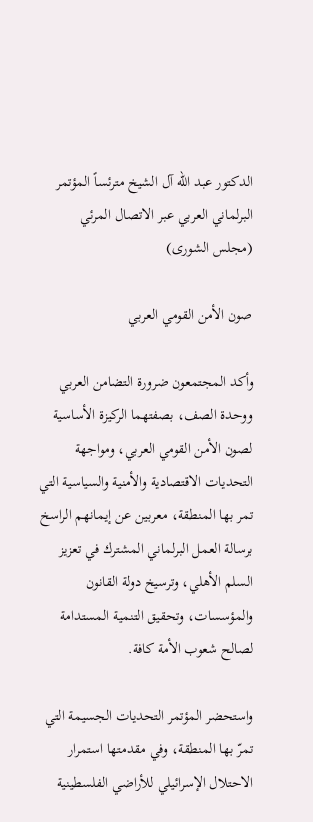الدكتور عبد الله آل الشيخ مترئساً المؤتمر البرلماني العربي عبر الاتصال المرئي (مجلس الشورى)

صون الأمن القومي العربي

وأكد المجتمعون ضرورة التضامن العربي ووحدة الصف، بصفتهما الركيزة الأساسية لصون الأمن القومي العربي، ومواجهة التحديات الاقتصادية والأمنية والسياسية التي تمر بها المنطقة، معربين عن إيمانهم الراسخ برسالة العمل البرلماني المشترك في تعزيز السلم الأهلي، وترسيخ دولة القانون والمؤسسات، وتحقيق التنمية المستدامة لصالح شعوب الأمة كافة.

واستحضر المؤتمر التحديات الجسيمة التي تمرّ بها المنطقة، وفي مقدمتها استمرار الاحتلال الإسرائيلي للأراضي الفلسطينية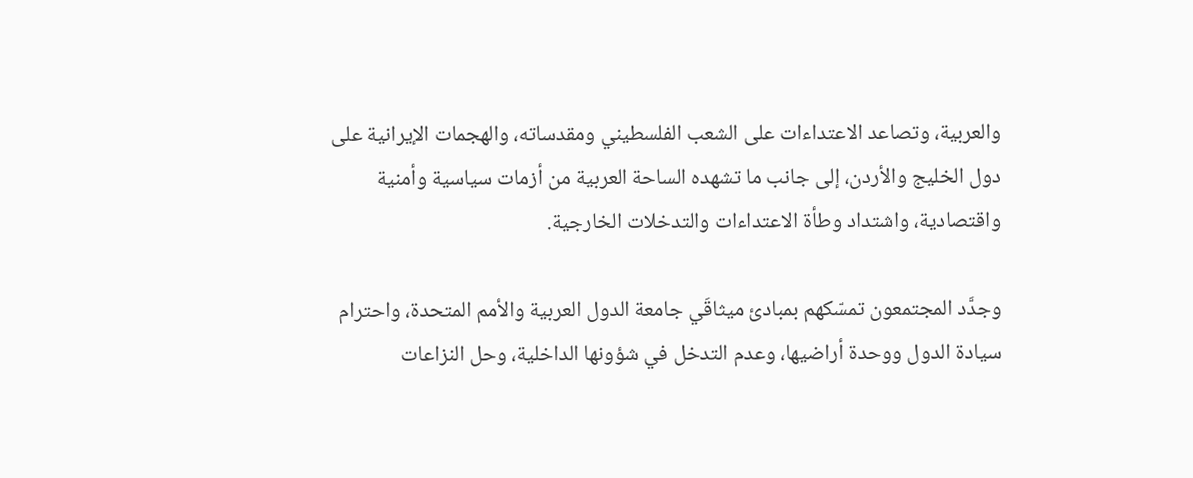والعربية، وتصاعد الاعتداءات على الشعب الفلسطيني ومقدساته، والهجمات الإيرانية على دول الخليج والأردن، إلى جانب ما تشهده الساحة العربية من أزمات سياسية وأمنية واقتصادية، واشتداد وطأة الاعتداءات والتدخلات الخارجية.

وجدَّد المجتمعون تمسّكهم بمبادئ ميثاقَي جامعة الدول العربية والأمم المتحدة، واحترام سيادة الدول ووحدة أراضيها، وعدم التدخل في شؤونها الداخلية، وحل النزاعات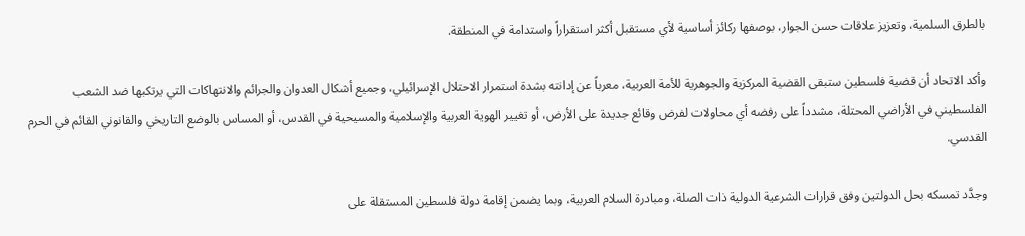بالطرق السلمية، وتعزيز علاقات حسن الجوار، بوصفها ركائز أساسية لأي مستقبل أكثر استقراراً واستدامة في المنطقة.

وأكد الاتحاد أن قضية فلسطين ستبقى القضية المركزية والجوهرية للأمة العربية، معرباً عن إدانته بشدة استمرار الاحتلال الإسرائيلي، وجميع أشكال العدوان والجرائم والانتهاكات التي يرتكبها ضد الشعب الفلسطيني في الأراضي المحتلة، مشدداً على رفضه أي محاولات لفرض وقائع جديدة على الأرض، أو تغيير الهوية العربية والإسلامية والمسيحية في القدس، أو المساس بالوضع التاريخي والقانوني القائم في الحرم القدسي.

وجدَّد تمسكه بحل الدولتين وفق قرارات الشرعية الدولية ذات الصلة، ومبادرة السلام العربية، وبما يضمن إقامة دولة فلسطين المستقلة على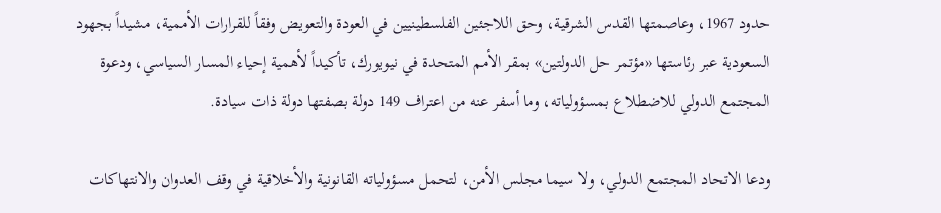حدود 1967، وعاصمتها القدس الشرقية، وحق اللاجئين الفلسطينيين في العودة والتعويض وفقاً للقرارات الأممية، مشيداً بجهود السعودية عبر رئاستها «مؤتمر حل الدولتين» بمقر الأمم المتحدة في نيويورك، تأكيداً لأهمية إحياء المسار السياسي، ودعوة المجتمع الدولي للاضطلاع بمسؤولياته، وما أسفر عنه من اعتراف 149 دولة بصفتها دولة ذات سيادة.

ودعا الاتحاد المجتمع الدولي، ولا سيما مجلس الأمن، لتحمل مسؤولياته القانونية والأخلاقية في وقف العدوان والانتهاكات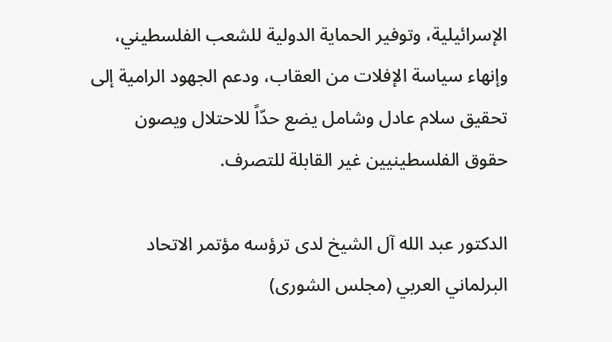الإسرائيلية، وتوفير الحماية الدولية للشعب الفلسطيني، وإنهاء سياسة الإفلات من العقاب، ودعم الجهود الرامية إلى تحقيق سلام عادل وشامل يضع حدّاً للاحتلال ويصون حقوق الفلسطينيين غير القابلة للتصرف.

الدكتور عبد الله آل الشيخ لدى ترؤسه مؤتمر الاتحاد البرلماني العربي (مجلس الشورى)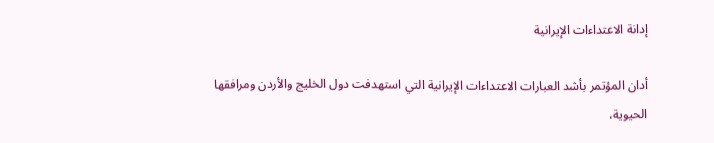إدانة الاعتداءات الإيرانية

أدان المؤتمر بأشد العبارات الاعتداءات الإيرانية التي استهدفت دول الخليج والأردن ومرافقها الحيوية،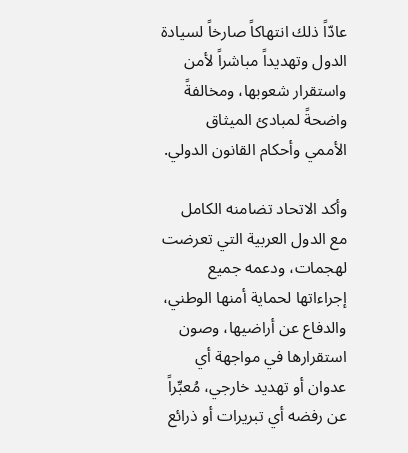عادّاً ذلك انتهاكاً صارخاً لسيادة الدول وتهديداً مباشراً لأمن واستقرار شعوبها، ومخالفةً واضحةً لمبادئ الميثاق الأممي وأحكام القانون الدولي.

وأكد الاتحاد تضامنه الكامل مع الدول العربية التي تعرضت لهجمات، ودعمه جميع إجراءاتها لحماية أمنها الوطني، والدفاع عن أراضيها، وصون استقرارها في مواجهة أي عدوان أو تهديد خارجي، مُعبِّراً عن رفضه أي تبريرات أو ذرائع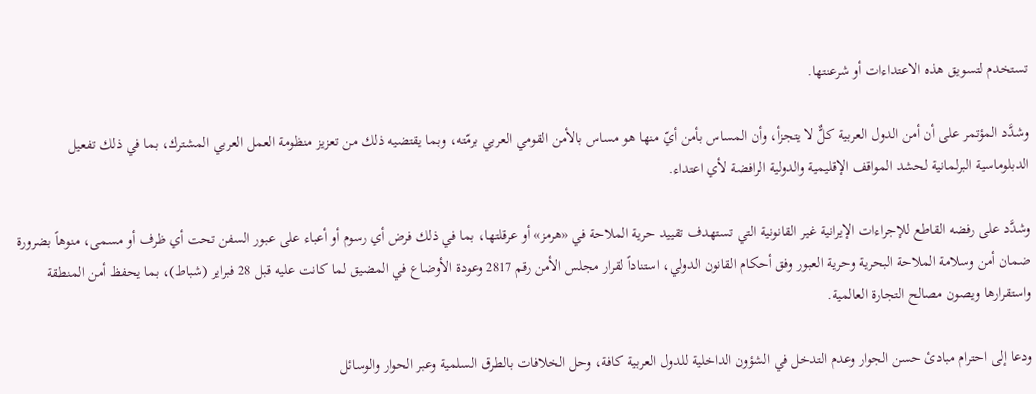تستخدم لتسويق هذه الاعتداءات أو شرعنتها.

وشدَّد المؤتمر على أن أمن الدول العربية كلٌّ لا يتجزأ، وأن المساس بأمن أيّ منها هو مساس بالأمن القومي العربي برمّته، وبما يقتضيه ذلك من تعزيز منظومة العمل العربي المشترك، بما في ذلك تفعيل الدبلوماسية البرلمانية لحشد المواقف الإقليمية والدولية الرافضة لأي اعتداء.

وشدَّد على رفضه القاطع للإجراءات الإيرانية غير القانونية التي تستهدف تقييد حرية الملاحة في «هرمز» أو عرقلتها، بما في ذلك فرض أي رسوم أو أعباء على عبور السفن تحت أي ظرف أو مسمى، منوهاً بضرورة ضمان أمن وسلامة الملاحة البحرية وحرية العبور وفق أحكام القانون الدولي، استناداً لقرار مجلس الأمن رقم 2817 وعودة الأوضاع في المضيق لما كانت عليه قبل 28 فبراير (شباط)، بما يحفظ أمن المنطقة واستقرارها ويصون مصالح التجارة العالمية.

ودعا إلى احترام مبادئ حسن الجوار وعدم التدخل في الشؤون الداخلية للدول العربية كافة، وحل الخلافات بالطرق السلمية وعبر الحوار والوسائل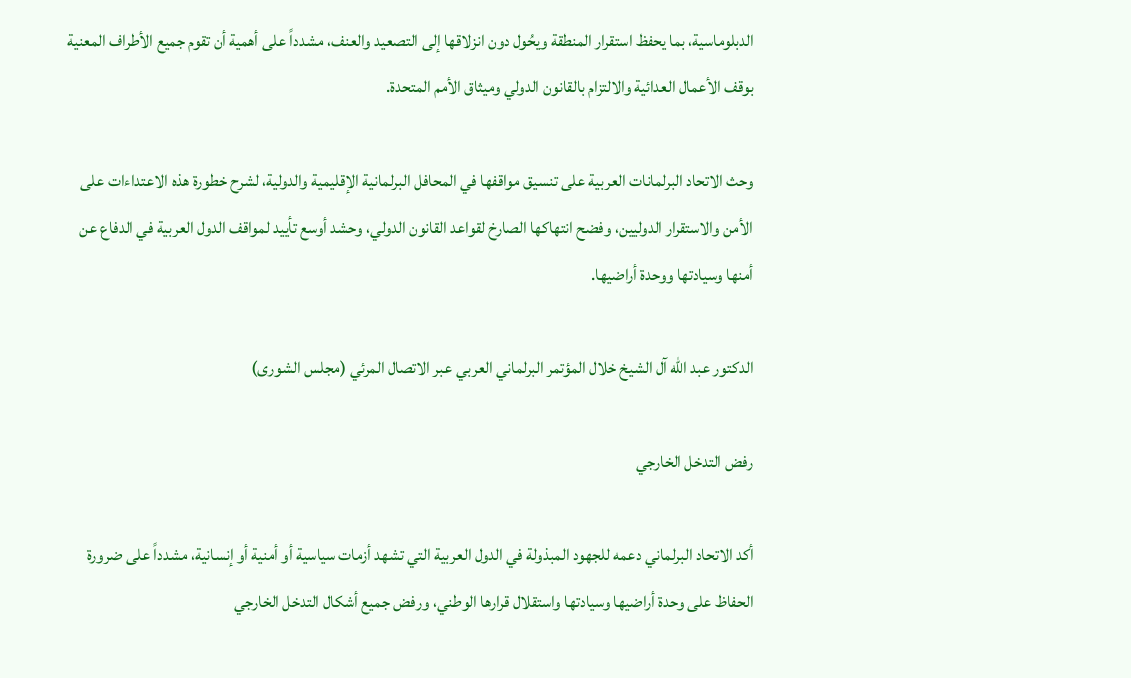الدبلوماسية، بما يحفظ استقرار المنطقة ويحُول دون انزلاقها إلى التصعيد والعنف، مشدداً على أهمية أن تقوم جميع الأطراف المعنية بوقف الأعمال العدائية والالتزام بالقانون الدولي وميثاق الأمم المتحدة.

وحث الاتحاد البرلمانات العربية على تنسيق مواقفها في المحافل البرلمانية الإقليمية والدولية، لشرح خطورة هذه الاعتداءات على الأمن والاستقرار الدوليين، وفضح انتهاكها الصارخ لقواعد القانون الدولي، وحشد أوسع تأييد لمواقف الدول العربية في الدفاع عن أمنها وسيادتها ووحدة أراضيها.

الدكتور عبد الله آل الشيخ خلال المؤتمر البرلماني العربي عبر الاتصال المرئي (مجلس الشورى)

رفض التدخل الخارجي

أكد الاتحاد البرلماني دعمه للجهود المبذولة في الدول العربية التي تشهد أزمات سياسية أو أمنية أو إنسانية، مشدداً على ضرورة الحفاظ على وحدة أراضيها وسيادتها واستقلال قرارها الوطني، ورفض جميع أشكال التدخل الخارجي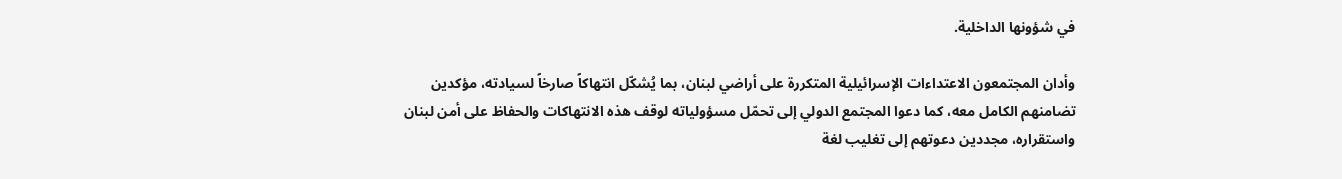في شؤونها الداخلية.

وأدان المجتمعون الاعتداءات الإسرائيلية المتكررة على أراضي لبنان، بما يُشكّل انتهاكاً صارخاً لسيادته، مؤكدين تضامنهم الكامل معه، كما دعوا المجتمع الدولي إلى تحمّل مسؤولياته لوقف هذه الانتهاكات والحفاظ على أمن لبنان واستقراره، مجددين دعوتهم إلى تغليب لغة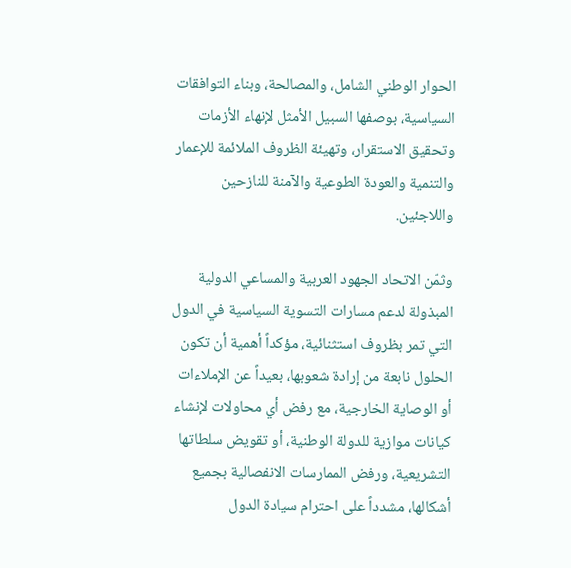الحوار الوطني الشامل، والمصالحة، وبناء التوافقات السياسية، بوصفها السبيل الأمثل لإنهاء الأزمات وتحقيق الاستقرار، وتهيئة الظروف الملائمة للإعمار والتنمية والعودة الطوعية والآمنة للنازحين واللاجئين.

وثمّن الاتحاد الجهود العربية والمساعي الدولية المبذولة لدعم مسارات التسوية السياسية في الدول التي تمر بظروف استثنائية، مؤكداً أهمية أن تكون الحلول نابعة من إرادة شعوبها، بعيداً عن الإملاءات أو الوصاية الخارجية، مع رفض أي محاولات لإنشاء كيانات موازية للدولة الوطنية، أو تقويض سلطاتها التشريعية، ورفض الممارسات الانفصالية بجميع أشكالها، مشدداً على احترام سيادة الدول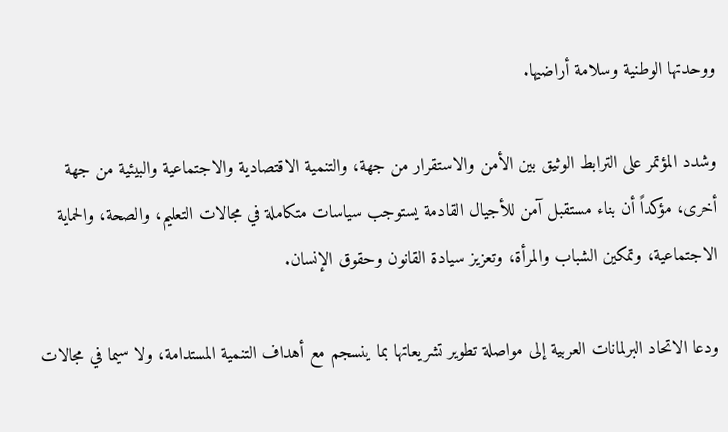ووحدتها الوطنية وسلامة أراضيها.

وشدد المؤتمر على الترابط الوثيق بين الأمن والاستقرار من جهة، والتنمية الاقتصادية والاجتماعية والبيئية من جهة أخرى، مؤكداً أن بناء مستقبل آمن للأجيال القادمة يستوجب سياسات متكاملة في مجالات التعليم، والصحة، والحماية الاجتماعية، وتمكين الشباب والمرأة، وتعزيز سيادة القانون وحقوق الإنسان.

ودعا الاتحاد البرلمانات العربية إلى مواصلة تطوير تشريعاتها بما ينسجم مع أهداف التنمية المستدامة، ولا سيما في مجالات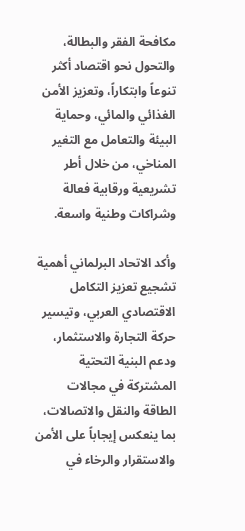مكافحة الفقر والبطالة، والتحول نحو اقتصاد أكثر تنوعاً وابتكاراً، وتعزيز الأمن الغذائي والمائي، وحماية البيئة والتعامل مع التغير المناخي، من خلال أطر تشريعية ورقابية فعالة وشراكات وطنية واسعة.

وأكد الاتحاد البرلماني أهمية تشجيع تعزيز التكامل الاقتصادي العربي، وتيسير حركة التجارة والاستثمار، ودعم البنية التحتية المشتركة في مجالات الطاقة والنقل والاتصالات، بما ينعكس إيجاباً على الأمن والاستقرار والرخاء في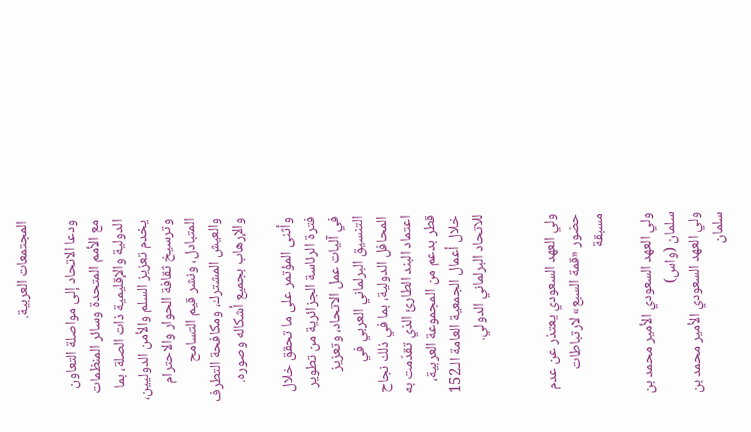المجتمعات العربية.

ودعا الاتحاد إلى مواصلة التعاون مع الأمم المتحدة وسائر المنظمات الدولية والإقليمية ذات الصلة، بما يخدم تعزيز السلم والأمن الدوليين، وترسيخ ثقافة الحوار والاحترام المتبادل، ونشر قيم التسامح والعيش المشترك، ومكافحة التطرف والإرهاب بجميع أشكاله وصوره.

وأثنى المؤتمر على ما تحقق خلال فترة الرئاسة الجزائرية من تطوير في آليات عمل الاتحاد، وتعزيز التنسيق البرلماني العربي في المحافل الدولية، بما في ذلك نجاح اعتماد البند الطارئ الذي تقدّمت به قطر بدعم من المجموعة العربية، خلال أعمال الجمعية العامة الـ152 للاتحاد البرلماني الدولي.


ولي العهد السعودي يعتذر عن عدم حضور «قمة السبع» لارتباطات مسبقة

ولي العهد السعودي الأمير محمد بن سلمان (واس)
ولي العهد السعودي الأمير محمد بن سلمان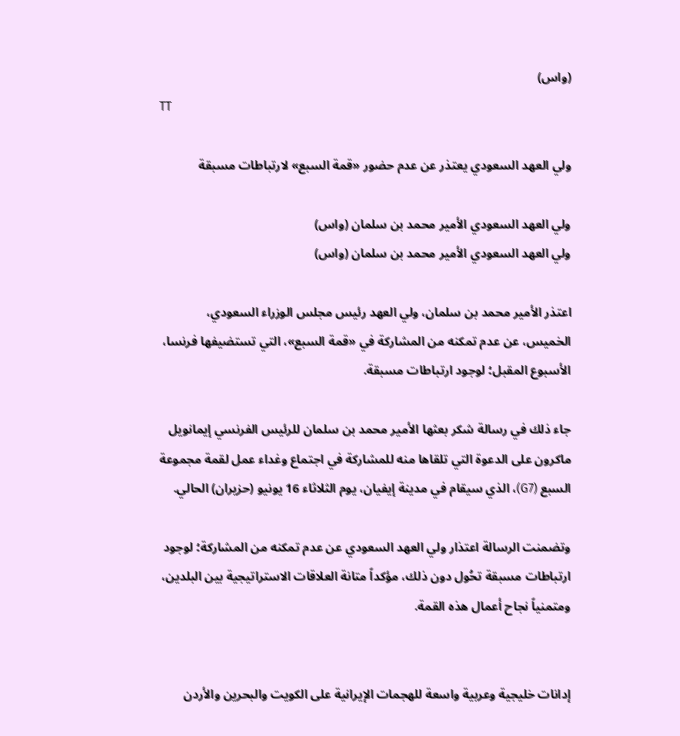(واس)
TT

ولي العهد السعودي يعتذر عن عدم حضور «قمة السبع» لارتباطات مسبقة

ولي العهد السعودي الأمير محمد بن سلمان (واس)
ولي العهد السعودي الأمير محمد بن سلمان (واس)

اعتذر الأمير محمد بن سلمان، ولي العهد رئيس مجلس الوزراء السعودي، الخميس، عن عدم تمكنه من المشاركة في «قمة السبع»، التي تستضيفها فرنسا، الأسبوع المقبل؛ لوجود ارتباطات مسبقة.

جاء ذلك في رسالة شكر بعثها الأمير محمد بن سلمان للرئيس الفرنسي إيمانويل ماكرون على الدعوة التي تلقاها منه للمشاركة في اجتماع وغداء عمل لقمة مجموعة السبع (G7)، الذي سيقام في مدينة إيفيان، يوم الثلاثاء 16 يونيو (حزيران) الحالي.

وتضمنت الرسالة اعتذار ولي العهد السعودي عن عدم تمكنه من المشاركة؛ لوجود ارتباطات مسبقة تحُول دون ذلك، مؤكداً متانة العلاقات الاستراتيجية بين البلدين، ومتمنياً نجاح أعمال هذه القمة.


إدانات خليجية وعربية واسعة للهجمات الإيرانية على الكويت والبحرين والأردن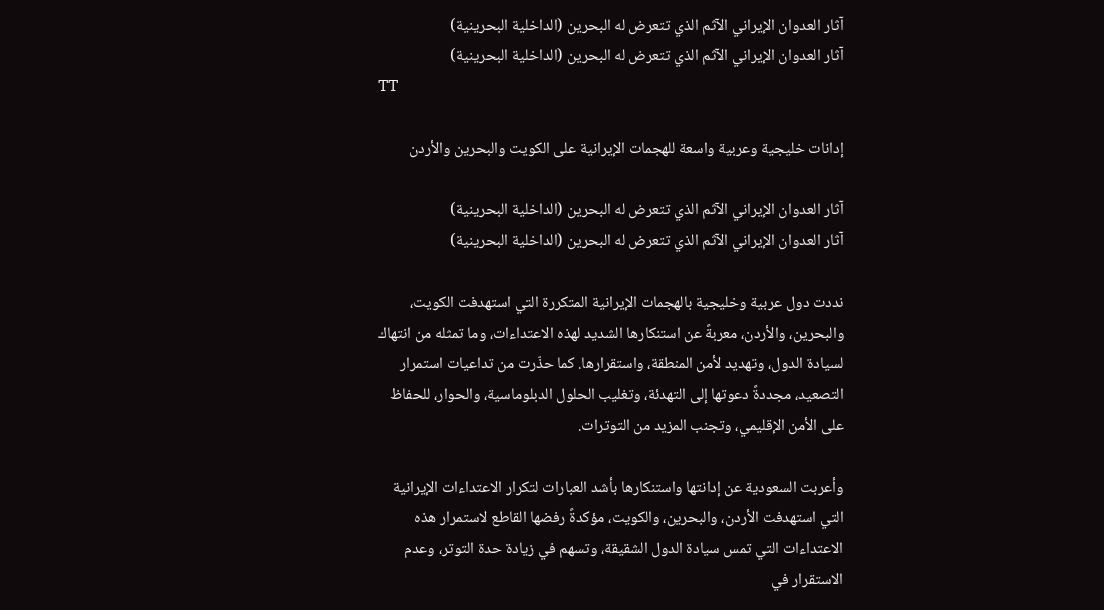آثار العدوان الإيراني الآثم الذي تتعرض له البحرين (الداخلية البحرينية)
آثار العدوان الإيراني الآثم الذي تتعرض له البحرين (الداخلية البحرينية)
TT

إدانات خليجية وعربية واسعة للهجمات الإيرانية على الكويت والبحرين والأردن

آثار العدوان الإيراني الآثم الذي تتعرض له البحرين (الداخلية البحرينية)
آثار العدوان الإيراني الآثم الذي تتعرض له البحرين (الداخلية البحرينية)

نددت دول عربية وخليجية بالهجمات الإيرانية المتكررة التي استهدفت الكويت، والبحرين، والأردن، معربةً عن استنكارها الشديد لهذه الاعتداءات، وما تمثله من انتهاك لسيادة الدول، وتهديد لأمن المنطقة، واستقرارها. كما حذّرت من تداعيات استمرار التصعيد، مجددةً دعوتها إلى التهدئة، وتغليب الحلول الدبلوماسية، والحوار، للحفاظ على الأمن الإقليمي، وتجنب المزيد من التوترات.

وأعربت السعودية عن إدانتها واستنكارها بأشد العبارات لتكرار الاعتداءات الإيرانية التي استهدفت الأردن، والبحرين، والكويت، مؤكدةً رفضها القاطع لاستمرار هذه الاعتداءات التي تمس سيادة الدول الشقيقة، وتسهم في زيادة حدة التوتر، وعدم الاستقرار في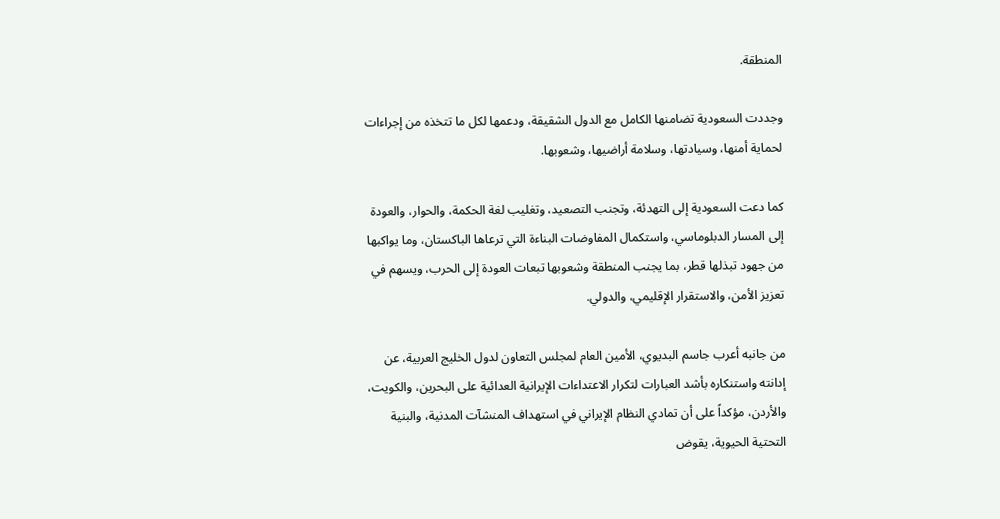المنطقة.

وجددت السعودية تضامنها الكامل مع الدول الشقيقة، ودعمها لكل ما تتخذه من إجراءات لحماية أمنها، وسيادتها، وسلامة أراضيها، وشعوبها.

كما دعت السعودية إلى التهدئة، وتجنب التصعيد، وتغليب لغة الحكمة، والحوار، والعودة إلى المسار الدبلوماسي، واستكمال المفاوضات البناءة التي ترعاها الباكستان، وما يواكبها من جهود تبذلها قطر، بما يجنب المنطقة وشعوبها تبعات العودة إلى الحرب، ويسهم في تعزيز الأمن، والاستقرار الإقليمي، والدولي.

من جانبه أعرب جاسم البديوي، الأمين العام لمجلس التعاون لدول الخليج العربية، عن إدانته واستنكاره بأشد العبارات لتكرار الاعتداءات الإيرانية العدائية على البحرين، والكويت، والأردن، مؤكداً على أن تمادي النظام الإيراني في استهداف المنشآت المدنية، والبنية التحتية الحيوية، يقوض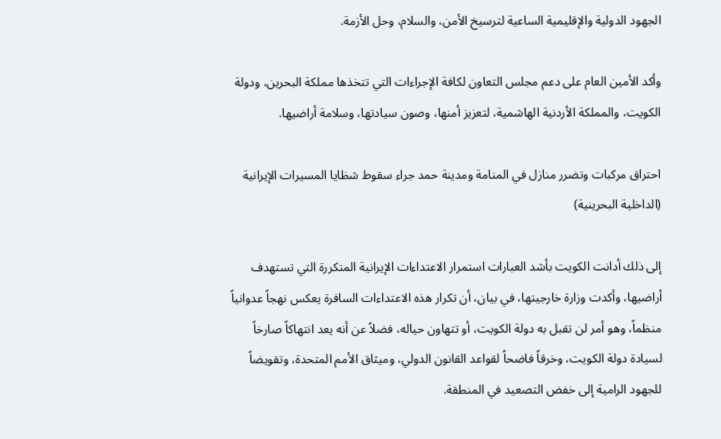الجهود الدولية والإقليمية الساعية لترسيخ الأمن، والسلام، وحل الأزمة.

وأكد الأمين العام على دعم مجلس التعاون لكافة الإجراءات التي تتخذها مملكة البحرين، ودولة الكويت، والمملكة الأردنية الهاشمية، لتعزيز أمنها، وصون سيادتها، وسلامة أراضيها.

احتراق مركبات وتضرر منازل في المنامة ومدينة حمد جراء سقوط شظايا المسيرات الإيرانية (الداخلية البحرينية)

إلى ذلك أدانت الكويت بأشد العبارات استمرار الاعتداءات الإيرانية المتكررة التي تستهدف أراضيها، وأكدت وزارة خارجيتها، في بيان، أن تكرار هذه الاعتداءات السافرة يعكس نهجاً عدوانياً منظماً، وهو أمر لن تقبل به دولة الكويت، أو تتهاون حياله، فضلاً عن أنه يعد انتهاكاً صارخاً لسيادة دولة الكويت، وخرقاً فاضحاً لقواعد القانون الدولي، وميثاق الأمم المتحدة، وتقويضاً للجهود الرامية إلى خفض التصعيد في المنطقة.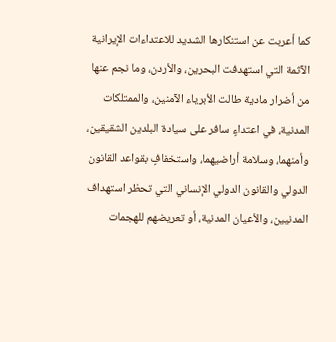كما أعربت عن استنكارها الشديد للاعتداءات الإيرانية الآثمة التي استهدفت البحرين، والأردن، وما نجم عنها من أضرار مادية طالت الأبرياء الآمنين، والممتلكات المدنية، في اعتداءٍ سافر على سيادة البلدين الشقيقين، وأمنهما، وسلامة أراضيهما، واستخفافٍ بقواعد القانون الدولي والقانون الدولي الإنساني التي تحظر استهداف المدنيين، والأعيان المدنية، أو تعريضهم للهجمات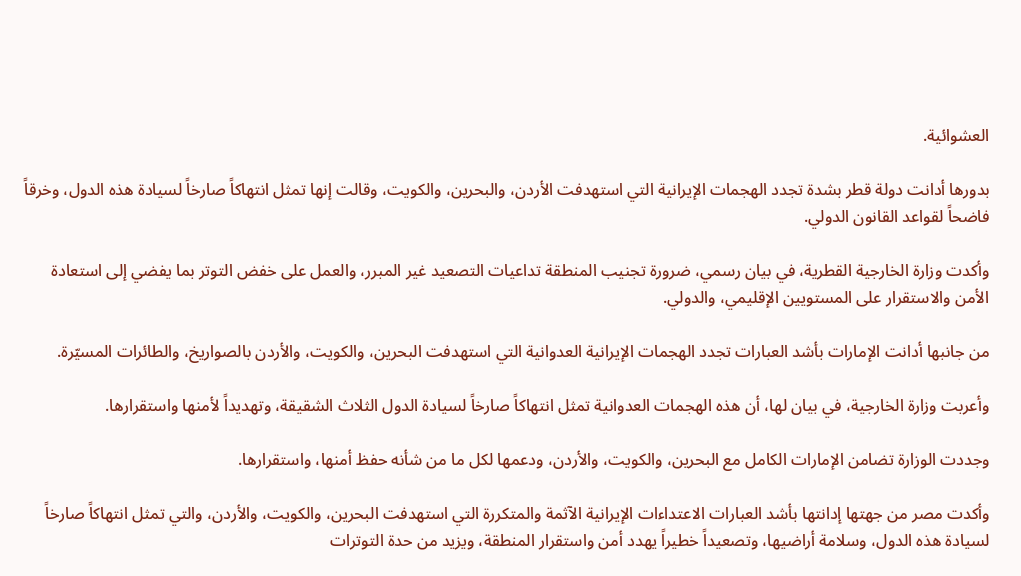العشوائية.

بدورها أدانت دولة قطر بشدة تجدد الهجمات الإيرانية التي استهدفت الأردن، والبحرين، والكويت، وقالت إنها تمثل انتهاكاً صارخاً لسيادة هذه الدول، وخرقاً فاضحاً لقواعد القانون الدولي.

وأكدت وزارة الخارجية القطرية، في بيان رسمي، ضرورة تجنيب المنطقة تداعيات التصعيد غير المبرر، والعمل على خفض التوتر بما يفضي إلى استعادة الأمن والاستقرار على المستويين الإقليمي، والدولي.

من جانبها أدانت الإمارات بأشد العبارات تجدد الهجمات الإيرانية العدوانية التي استهدفت البحرين، والكويت، والأردن بالصواريخ، والطائرات المسيّرة.

وأعربت وزارة الخارجية، في بيان لها، أن هذه الهجمات العدوانية تمثل انتهاكاً صارخاً لسيادة الدول الثلاث الشقيقة، وتهديداً لأمنها واستقرارها.

وجددت الوزارة تضامن الإمارات الكامل مع البحرين، والكويت، والأردن، ودعمها لكل ما من شأنه حفظ أمنها، واستقرارها.

وأكدت مصر من جهتها إدانتها بأشد العبارات الاعتداءات الإيرانية الآثمة والمتكررة التي استهدفت البحرين، والكويت، والأردن، والتي تمثل انتهاكاً صارخاً لسيادة هذه الدول، وسلامة أراضيها، وتصعيداً خطيراً يهدد أمن واستقرار المنطقة، ويزيد من حدة التوترات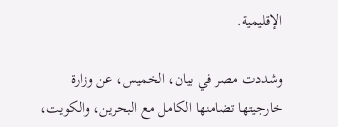الإقليمية.

وشددت مصر في بيان، الخميس، عن وزارة خارجيتها تضامنها الكامل مع البحرين، والكويت،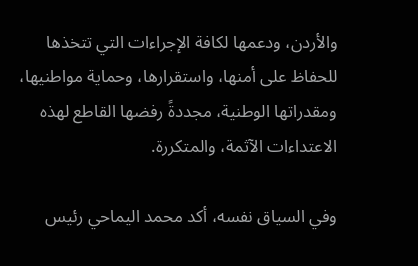والأردن، ودعمها لكافة الإجراءات التي تتخذها للحفاظ على أمنها، واستقرارها، وحماية مواطنيها، ومقدراتها الوطنية، مجددةً رفضها القاطع لهذه الاعتداءات الآثمة، والمتكررة.

وفي السياق نفسه، أكد محمد اليماحي رئيس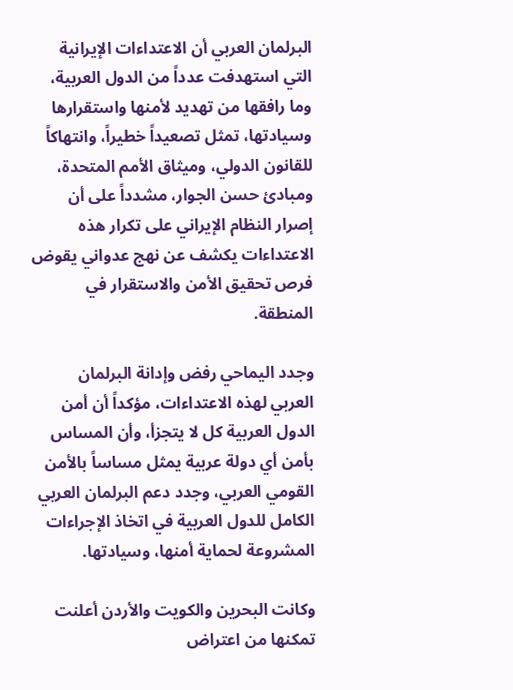البرلمان العربي أن الاعتداءات الإيرانية التي استهدفت عدداً من الدول العربية، وما رافقها من تهديد لأمنها واستقرارها وسيادتها، تمثل تصعيداً خطيراً، وانتهاكاً للقانون الدولي، وميثاق الأمم المتحدة، ومبادئ حسن الجوار، مشدداً على أن إصرار النظام الإيراني على تكرار هذه الاعتداءات يكشف عن نهج عدواني يقوض فرص تحقيق الأمن والاستقرار في المنطقة.

وجدد اليماحي رفض وإدانة البرلمان العربي لهذه الاعتداءات، مؤكداً أن أمن الدول العربية كل لا يتجزأ، وأن المساس بأمن أي دولة عربية يمثل مساساً بالأمن القومي العربي، وجدد دعم البرلمان العربي الكامل للدول العربية في اتخاذ الإجراءات المشروعة لحماية أمنها، وسيادتها.

وكانت البحرين والكويت والأردن أعلنت تمكنها من اعتراض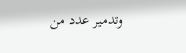وتدمير عدد من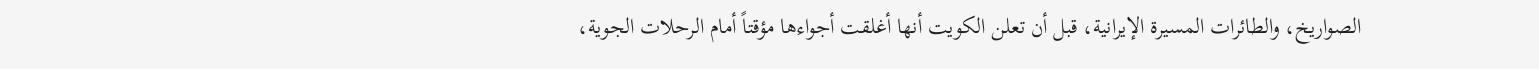الصواريخ، والطائرات المسيرة الإيرانية، قبل أن تعلن الكويت أنها أغلقت أجواءها مؤقتاً أمام الرحلات الجوية،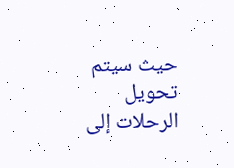حيث سيتم تحويل الرحلات إلى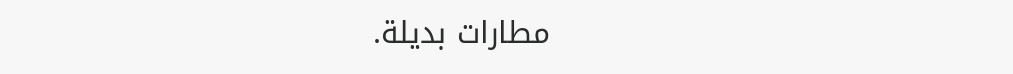مطارات بديلة.